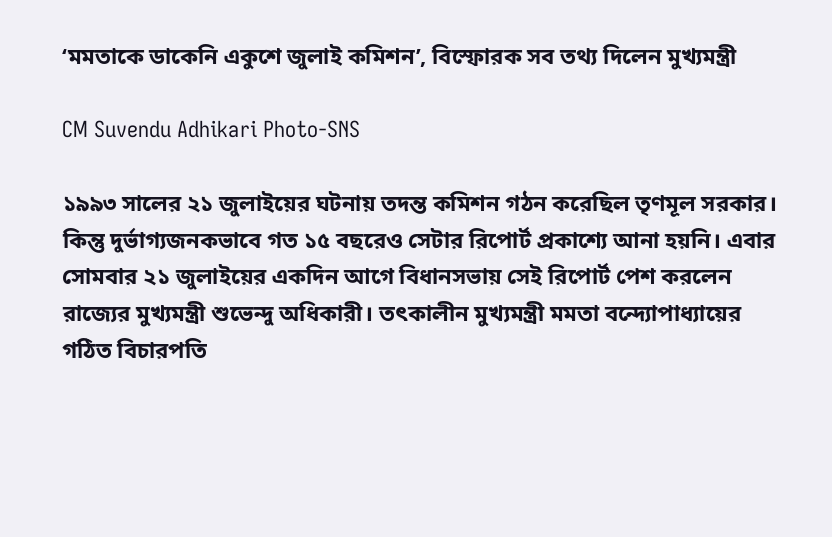‘মমতাকে ডাকেনি একুশে জুলাই কমিশন’, বিস্ফোরক সব তথ্য দিলেন মুখ্যমন্ত্রী

CM Suvendu Adhikari Photo-SNS

১৯৯৩ সালের ২১ জুলাইয়ের ঘটনায় তদন্ত কমিশন গঠন করেছিল তৃণমূল সরকার। কিন্তু দুর্ভাগ্যজনকভাবে গত ১৫ বছরেও সেটার রিপোর্ট প্রকাশ্যে আনা হয়নি। এবার সোমবার ২১ জুলাইয়ের একদিন আগে বিধানসভায় সেই রিপোর্ট পেশ করলেন রাজ্যের মুখ্যমন্ত্রী শুভেন্দু অধিকারী। তৎকালীন মুখ্যমন্ত্রী মমতা বন্দ্যোপাধ্যায়ের গঠিত বিচারপতি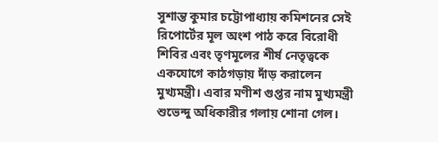সুশান্ত কুমার চট্টোপাধ্যায় কমিশনের সেই রিপোর্টের মূল অংশ পাঠ করে বিরোধী শিবির এবং তৃণমূলের শীর্ষ নেতৃত্বকে একযোগে কাঠগড়ায় দাঁড় করালেন মুখ্যমন্ত্রী। এবার মণীশ গুপ্তর নাম মুখ্যমন্ত্রী শুভেন্দু অধিকারীর গলায় শোনা গেল।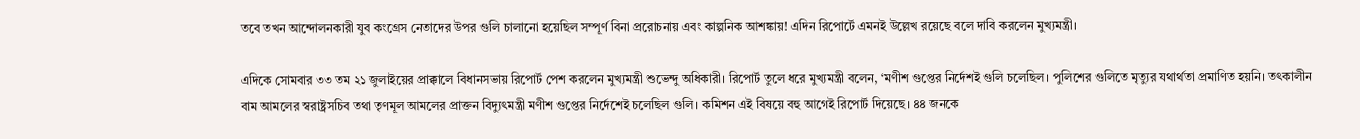তবে তখন আন্দোলনকারী যুব কংগ্রেস নেতাদের উপর গুলি চালানো হয়েছিল সম্পূর্ণ বিনা প্ররোচনায় এবং কাল্পনিক আশঙ্কায়! এদিন রিপোর্টে এমনই উল্লেখ রয়েছে বলে দাবি করলেন মুখ্যমন্ত্রী।

এদিকে সোমবার ৩৩ তম ২১ জুলাইয়ের প্রাক্কালে বিধানসভায় রিপোর্ট পেশ করলেন মুখ্যমন্ত্রী শুভেন্দু অধিকারী। রিপোর্ট তুলে ধরে মুখ্যমন্ত্রী বলেন, ‘মণীশ গুপ্তের নির্দেশই গুলি চলেছিল। পুলিশের গুলিতে মৃত্যুর যথার্থতা প্রমাণিত হয়নি। তৎকালীন বাম আমলের স্বরাষ্ট্রসচিব তথা তৃণমূল আমলের প্রাক্তন বিদ্যুৎমন্ত্রী মণীশ গুপ্তের নির্দেশেই চলেছিল গুলি। কমিশন এই বিষয়ে বহু আগেই রিপোর্ট দিয়েছে। ৪৪ জনকে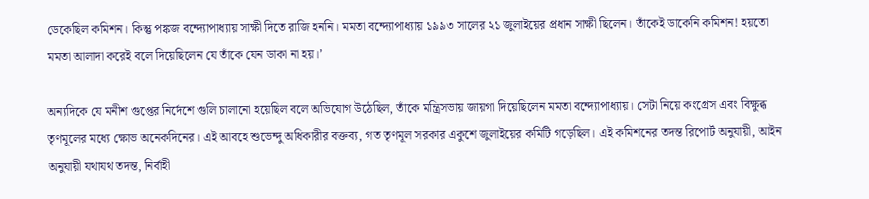ডেকেছিল কমিশন। কিন্তু পঙ্কজ বন্দ্যোপাধ্যায় সাক্ষী দিতে রাজি হননি। মমতা বন্দ্যোপাধ্যায় ১৯৯৩ সালের ২১ জুলাইয়ের প্রধান সাক্ষী ছিলেন। তাঁকেই ডাকেনি কমিশন! হয়তো মমতা আলাদা করেই বলে দিয়েছিলেন যে তাঁকে যেন ডাকা না হয়।’

অন্যদিকে যে মনীশ গুপ্তের নির্দেশে গুলি চালানো হয়েছিল বলে অভিযোগ উঠেছিল, তাঁকে মন্ত্রিসভায় জায়গা দিয়েছিলেন মমতা বন্দ্যোপাধ্যায়। সেটা নিয়ে কংগ্রেস এবং বিক্ষুব্ধ তৃণমূলের মধ্যে ক্ষোভ অনেকদিনের। এই আবহে শুভেন্দু অধিকারীর বক্তব্য, গত তৃণমূল সরকার একুশে জুলাইয়ের কমিটি গড়েছিল। এই কমিশনের তদন্ত রিপোর্ট অনুযায়ী, আইন অনুযায়ী যথাযথ তদন্ত, নির্বাহী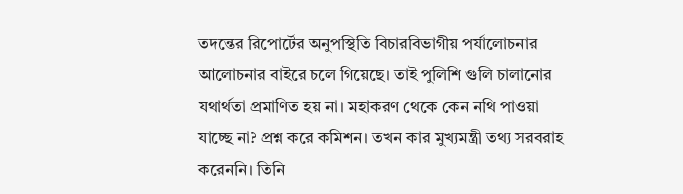তদন্তের রিপোর্টের অনুপস্থিতি বিচারবিভাগীয় পর্যালোচনার আলোচনার বাইরে চলে গিয়েছে। তাই পুলিশি গুলি চালানোর যথার্থতা প্রমাণিত হয় না। মহাকরণ থেকে কেন নথি পাওয়া যাচ্ছে না? প্রশ্ন করে কমিশন। তখন কার মুখ্যমন্ত্রী তথ্য সরবরাহ করেননি। তিনি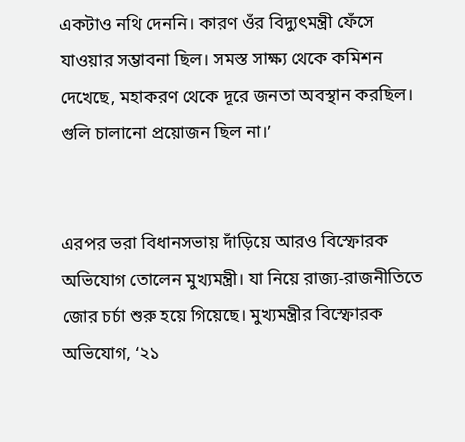একটাও নথি দেননি। কারণ ওঁর বিদ্যুৎমন্ত্রী ফেঁসে যাওয়ার সম্ভাবনা ছিল। সমস্ত সাক্ষ্য থেকে কমিশন দেখেছে, মহাকরণ থেকে দূরে জনতা অবস্থান করছিল। গুলি চালানো প্রয়োজন ছিল না।’


এরপর ভরা বিধানসভায় দাঁড়িয়ে আরও বিস্ফোরক অভিযোগ তোলেন মুখ্যমন্ত্রী। যা নিয়ে রাজ্য-রাজনীতিতে জোর চর্চা শুরু হয়ে গিয়েছে। মুখ্যমন্ত্রীর বিস্ফোরক অভিযোগ, ‘২১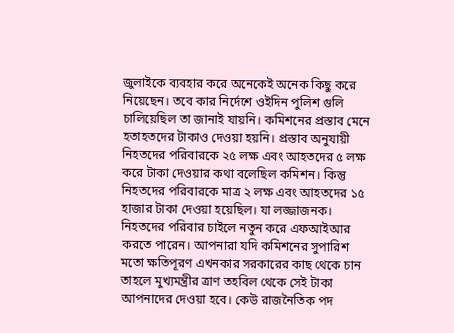জুলাইকে ব্যবহার করে অনেকেই অনেক কিছু করে নিয়েছেন। তবে কার নির্দেশে ওইদিন পুলিশ গুলি চালিয়েছিল তা জানাই যায়নি। কমিশনের প্রস্তাব মেনে হতাহতদের টাকাও দেওয়া হয়নি। প্রস্তাব অনুযায়ী নিহতদের পরিবারকে ২৫ লক্ষ এবং আহতদের ৫ লক্ষ করে টাকা দেওয়ার কথা বলেছিল কমিশন। কিন্তু নিহতদের পরিবারকে মাত্র ২ লক্ষ এবং আহতদের ১৫ হাজার টাকা দেওয়া হয়েছিল। যা লজ্জাজনক। নিহতদের পরিবার চাইলে নতুন করে এফআইআর করতে পারেন। আপনারা যদি কমিশনের সুপারিশ মতো ক্ষতিপূরণ এখনকার সরকারের কাছ থেকে চান তাহলে মুখ্যমন্ত্রীর ত্রাণ তহবিল থেকে সেই টাকা আপনাদের দেওয়া হবে। কেউ রাজনৈতিক পদ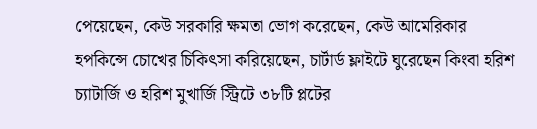পেয়েছেন, কেউ সরকারি ক্ষমতা ভোগ করেছেন, কেউ আমেরিকার হপকিন্সে চোখের চিকিৎসা করিয়েছেন, চার্টার্ড ফ্লাইটে ঘুরেছেন কিংবা হরিশ চ্যাটার্জি ও হরিশ মুখার্জি স্ট্রিটে ৩৮টি প্লটের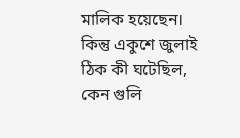মালিক হয়েছেন। কিন্তু একুশে জুলাই ঠিক কী ঘটেছিল, কেন গুলি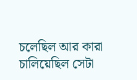চলেছিল আর কারা চালিয়েছিল সেটা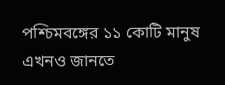পশ্চিমবঙ্গের ১১ কোটি মানুষ এখনও জানতে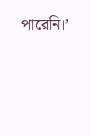পারেনি।’